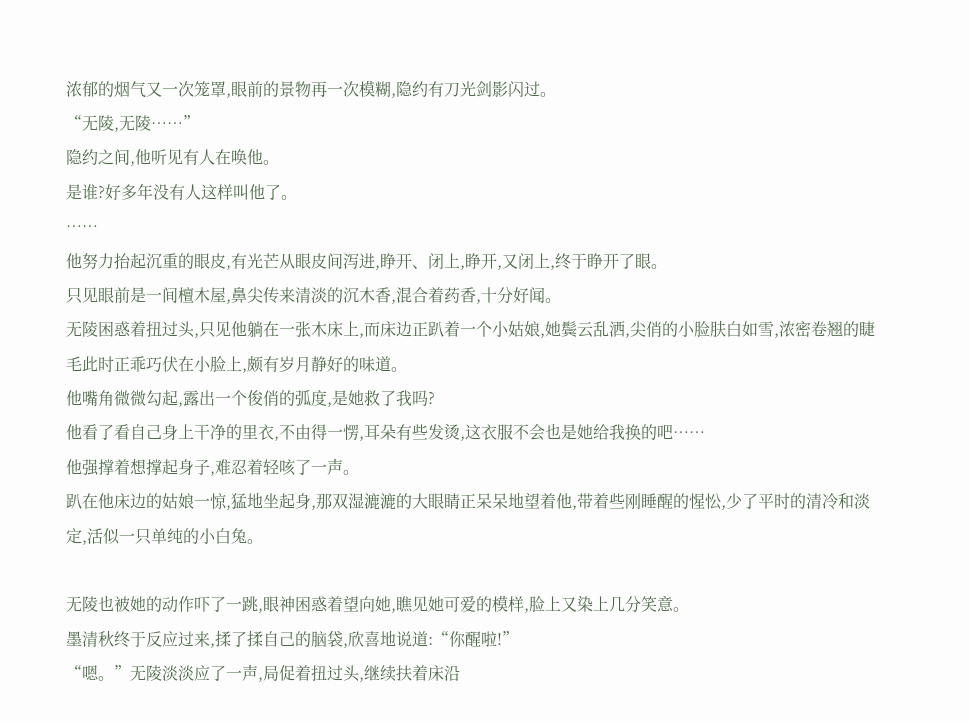浓郁的烟气又一次笼罩,眼前的景物再一次模糊,隐约有刀光剑影闪过。
“无陵,无陵……”
隐约之间,他听见有人在唤他。
是谁?好多年没有人这样叫他了。
……
他努力抬起沉重的眼皮,有光芒从眼皮间泻进,睁开、闭上,睁开,又闭上,终于睁开了眼。
只见眼前是一间檀木屋,鼻尖传来清淡的沉木香,混合着药香,十分好闻。
无陵困惑着扭过头,只见他躺在一张木床上,而床边正趴着一个小姑娘,她鬓云乱洒,尖俏的小脸肤白如雪,浓密卷翘的睫毛此时正乖巧伏在小脸上,颇有岁月静好的味道。
他嘴角微微勾起,露出一个俊俏的弧度,是她救了我吗?
他看了看自己身上干净的里衣,不由得一愣,耳朵有些发烫,这衣服不会也是她给我换的吧……
他强撑着想撑起身子,难忍着轻咳了一声。
趴在他床边的姑娘一惊,猛地坐起身,那双湿漉漉的大眼睛正呆呆地望着他,带着些刚睡醒的惺忪,少了平时的清冷和淡定,活似一只单纯的小白兔。

无陵也被她的动作吓了一跳,眼神困惑着望向她,瞧见她可爱的模样,脸上又染上几分笑意。
墨清秋终于反应过来,揉了揉自己的脑袋,欣喜地说道:“你醒啦!”
“嗯。”无陵淡淡应了一声,局促着扭过头,继续扶着床沿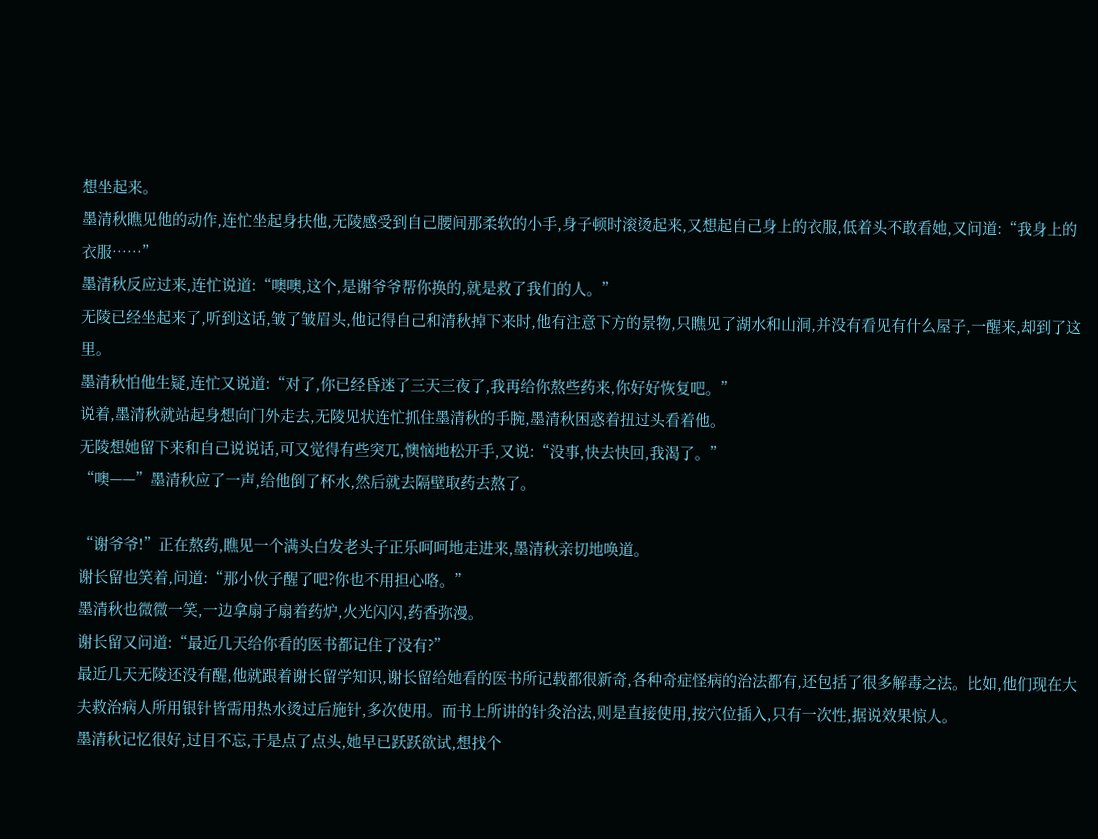想坐起来。
墨清秋瞧见他的动作,连忙坐起身扶他,无陵感受到自己腰间那柔软的小手,身子顿时滚烫起来,又想起自己身上的衣服,低着头不敢看她,又问道:“我身上的衣服……”
墨清秋反应过来,连忙说道:“噢噢,这个,是谢爷爷帮你换的,就是救了我们的人。”
无陵已经坐起来了,听到这话,皱了皱眉头,他记得自己和清秋掉下来时,他有注意下方的景物,只瞧见了湖水和山洞,并没有看见有什么屋子,一醒来,却到了这里。
墨清秋怕他生疑,连忙又说道:“对了,你已经昏迷了三天三夜了,我再给你熬些药来,你好好恢复吧。”
说着,墨清秋就站起身想向门外走去,无陵见状连忙抓住墨清秋的手腕,墨清秋困惑着扭过头看着他。
无陵想她留下来和自己说说话,可又觉得有些突兀,懊恼地松开手,又说:“没事,快去快回,我渴了。”
“噢——”墨清秋应了一声,给他倒了杯水,然后就去隔壁取药去熬了。

“谢爷爷!”正在熬药,瞧见一个满头白发老头子正乐呵呵地走进来,墨清秋亲切地唤道。
谢长留也笑着,问道:“那小伙子醒了吧?你也不用担心咯。”
墨清秋也微微一笑,一边拿扇子扇着药炉,火光闪闪,药香弥漫。
谢长留又问道:“最近几天给你看的医书都记住了没有?”
最近几天无陵还没有醒,他就跟着谢长留学知识,谢长留给她看的医书所记载都很新奇,各种奇症怪病的治法都有,还包括了很多解毒之法。比如,他们现在大夫救治病人所用银针皆需用热水烫过后施针,多次使用。而书上所讲的针灸治法,则是直接使用,按穴位插入,只有一次性,据说效果惊人。
墨清秋记忆很好,过目不忘,于是点了点头,她早已跃跃欲试,想找个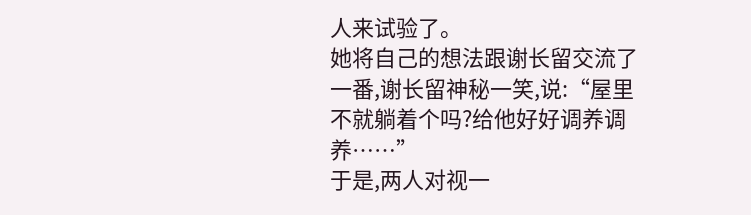人来试验了。
她将自己的想法跟谢长留交流了一番,谢长留神秘一笑,说:“屋里不就躺着个吗?给他好好调养调养……”
于是,两人对视一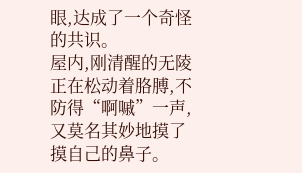眼,达成了一个奇怪的共识。
屋内,刚清醒的无陵正在松动着胳膊,不防得“啊嘁”一声,又莫名其妙地摸了摸自己的鼻子。